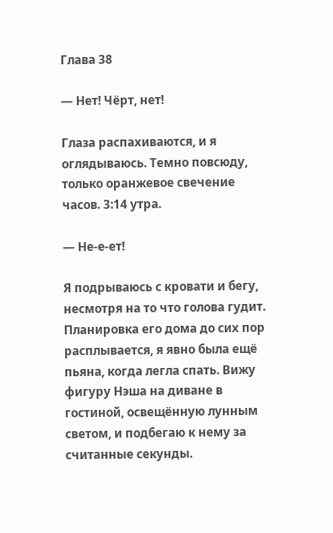Глава 38

— Нет! Чёрт, нет!

Глаза распахиваются, и я оглядываюсь. Темно повсюду, только оранжевое свечение часов. 3:14 утра.

— Не-е-ет!

Я подрываюсь с кровати и бегу, несмотря на то что голова гудит. Планировка его дома до сих пор расплывается, я явно была ещё пьяна, когда легла спать. Вижу фигуру Нэша на диване в гостиной, освещённую лунным светом, и подбегаю к нему за считанные секунды.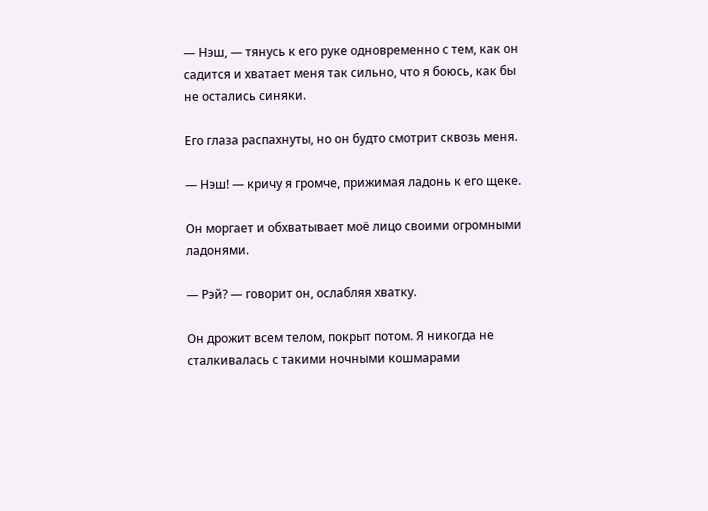— Нэш, — тянусь к его руке одновременно с тем, как он садится и хватает меня так сильно, что я боюсь, как бы не остались синяки.

Его глаза распахнуты, но он будто смотрит сквозь меня.

— Нэш! — кричу я громче, прижимая ладонь к его щеке.

Он моргает и обхватывает моё лицо своими огромными ладонями.

— Рэй? — говорит он, ослабляя хватку.

Он дрожит всем телом, покрыт потом. Я никогда не сталкивалась с такими ночными кошмарами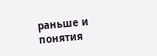раньше и понятия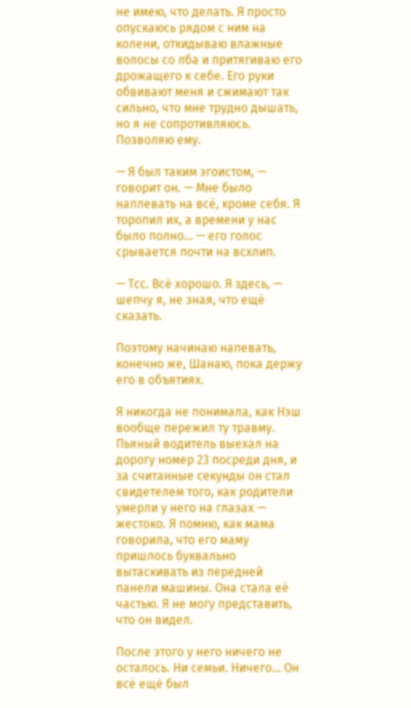не имею, что делать. Я просто опускаюсь рядом с ним на колени, откидываю влажные волосы со лба и притягиваю его дрожащего к себе. Его руки обвивают меня и сжимают так сильно, что мне трудно дышать, но я не сопротивляюсь. Позволяю ему.

— Я был таким эгоистом, — говорит он. — Мне было наплевать на всё, кроме себя. Я торопил их, а времени у нас было полно... — его голос срывается почти на всхлип.

— Тсс. Всё хорошо. Я здесь, — шепчу я, не зная, что ещё сказать.

Поэтому начинаю напевать, конечно же, Шанаю, пока держу его в объятиях.

Я никогда не понимала, как Нэш вообще пережил ту травму. Пьяный водитель выехал на дорогу номер 23 посреди дня, и за считанные секунды он стал свидетелем того, как родители умерли у него на глазах — жестоко. Я помню, как мама говорила, что его маму пришлось буквально вытаскивать из передней панели машины. Она стала её частью. Я не могу представить, что он видел.

После этого у него ничего не осталось. Ни семьи. Ничего… Он всё ещё был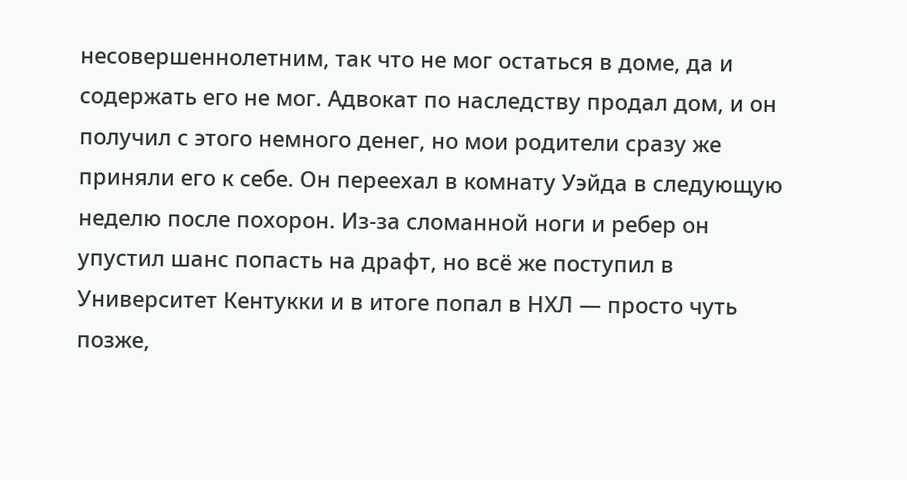несовершеннолетним, так что не мог остаться в доме, да и содержать его не мог. Адвокат по наследству продал дом, и он получил с этого немного денег, но мои родители сразу же приняли его к себе. Он переехал в комнату Уэйда в следующую неделю после похорон. Из-за сломанной ноги и ребер он упустил шанс попасть на драфт, но всё же поступил в Университет Кентукки и в итоге попал в НХЛ — просто чуть позже,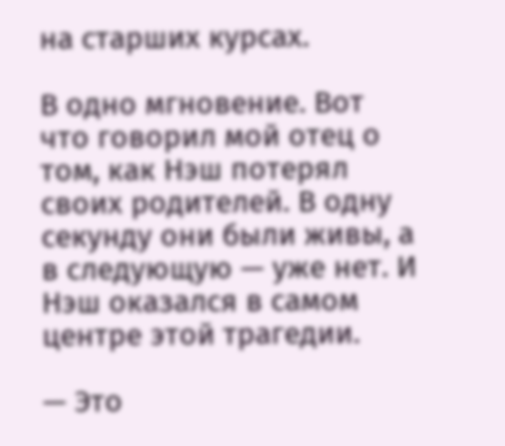на старших курсах.

В одно мгновение. Вот что говорил мой отец о том, как Нэш потерял своих родителей. В одну секунду они были живы, а в следующую — уже нет. И Нэш оказался в самом центре этой трагедии.

— Это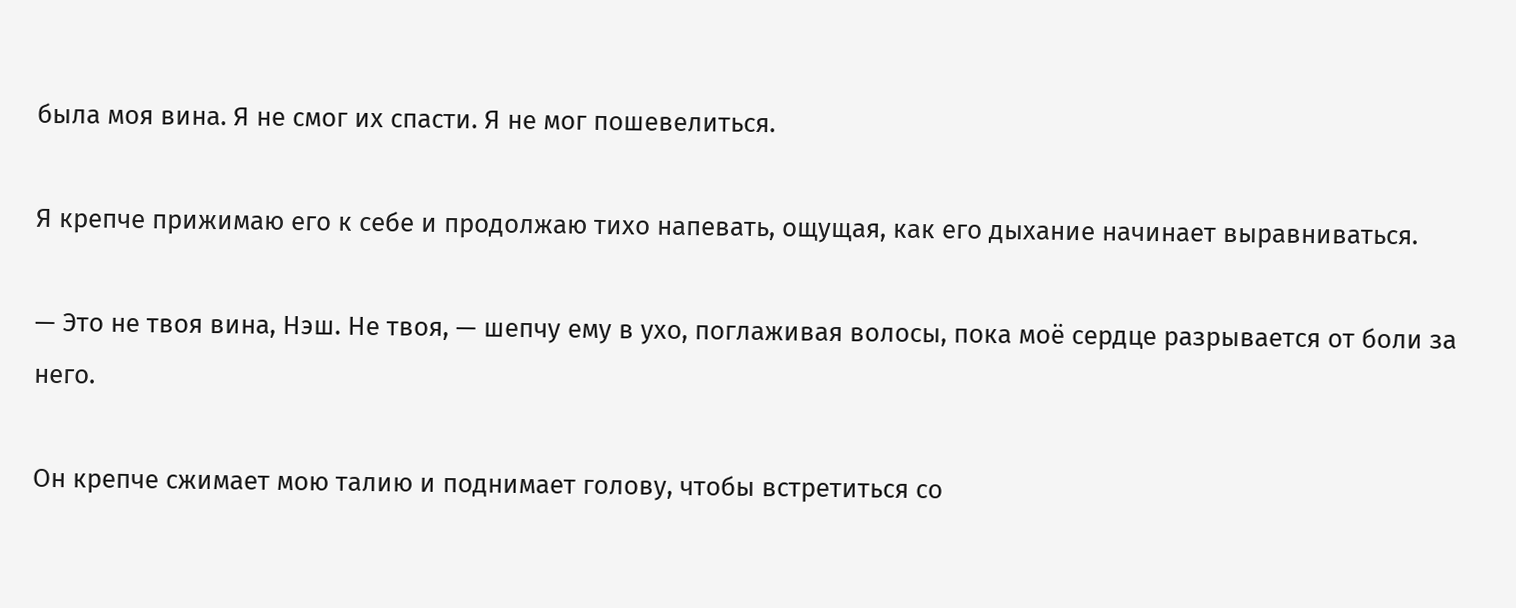была моя вина. Я не смог их спасти. Я не мог пошевелиться.

Я крепче прижимаю его к себе и продолжаю тихо напевать, ощущая, как его дыхание начинает выравниваться.

— Это не твоя вина, Нэш. Не твоя, — шепчу ему в ухо, поглаживая волосы, пока моё сердце разрывается от боли за него.

Он крепче сжимает мою талию и поднимает голову, чтобы встретиться со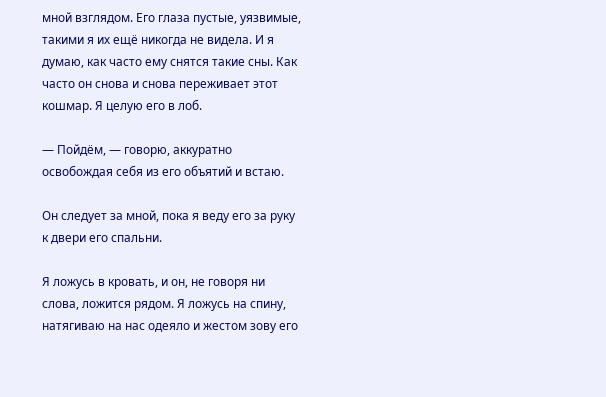мной взглядом. Его глаза пустые, уязвимые, такими я их ещё никогда не видела. И я думаю, как часто ему снятся такие сны. Как часто он снова и снова переживает этот кошмар. Я целую его в лоб.

— Пойдём, — говорю, аккуратно освобождая себя из его объятий и встаю.

Он следует за мной, пока я веду его за руку к двери его спальни.

Я ложусь в кровать, и он, не говоря ни слова, ложится рядом. Я ложусь на спину, натягиваю на нас одеяло и жестом зову его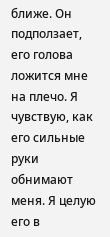ближе. Он подползает, его голова ложится мне на плечо. Я чувствую, как его сильные руки обнимают меня. Я целую его в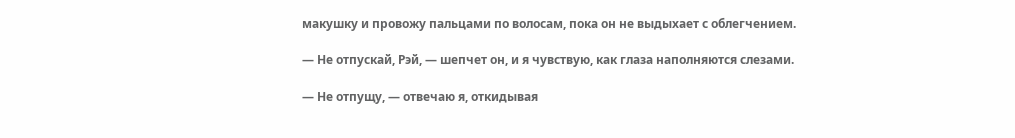макушку и провожу пальцами по волосам, пока он не выдыхает с облегчением.

— Не отпускай, Рэй, — шепчет он, и я чувствую, как глаза наполняются слезами.

— Не отпущу, — отвечаю я, откидывая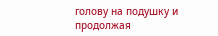голову на подушку и продолжая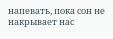напевать, пока сон не накрывает нас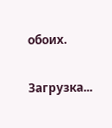обоих.

Загрузка...